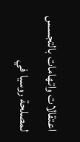اعتقالات واتهامات بالتجسس لمصلحة روسيا في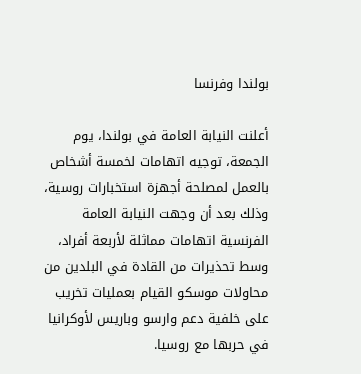بولندا وفرنسا

أعلنت النيابة العامة في بولندا، يوم الجمعة، توجيه اتهامات لخمسة أشخاص بالعمل لمصلحة أجهزة استخبارات روسية، وذلك بعد أن وجهت النيابة العامة الفرنسية اتهامات مماثلة لأربعة أفراد، وسط تحذيرات من القادة في البلدين من محاولات موسكو القيام بعمليات تخريب على خلفية دعم وارسو وباريس لأوكرانيا في حربها مع روسيا.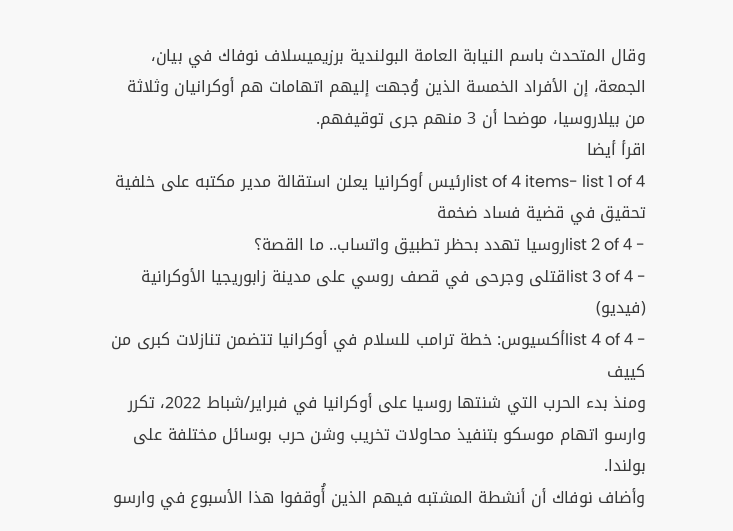وقال المتحدث باسم النيابة العامة البولندية برزيميسلاف نوفاك في بيان، الجمعة، إن الأفراد الخمسة الذين وُجهت إليهم اتهامات هم أوكرانيان وثلاثة من بيلاروسيا، موضحا أن 3 منهم جرى توقيفهم.
اقرأ أيضا
list of 4 items- list 1 of 4رئيس أوكرانيا يعلن استقالة مدير مكتبه على خلفية تحقيق في قضية فساد ضخمة
- list 2 of 4روسيا تهدد بحظر تطبيق واتساب.. ما القصة؟
- list 3 of 4قتلى وجرحى في قصف روسي على مدينة زابوريجيا الأوكرانية (فيديو)
- list 4 of 4أكسيوس: خطة ترامب للسلام في أوكرانيا تتضمن تنازلات كبرى من كييف
ومنذ بدء الحرب التي شنتها روسيا على أوكرانيا في فبراير/شباط 2022، تكرر وارسو اتهام موسكو بتنفيذ محاولات تخريب وشن حرب بوسائل مختلفة على بولندا.
وأضاف نوفاك أن أنشطة المشتبه فيهم الذين أُوقفوا هذا الأسبوع في وارسو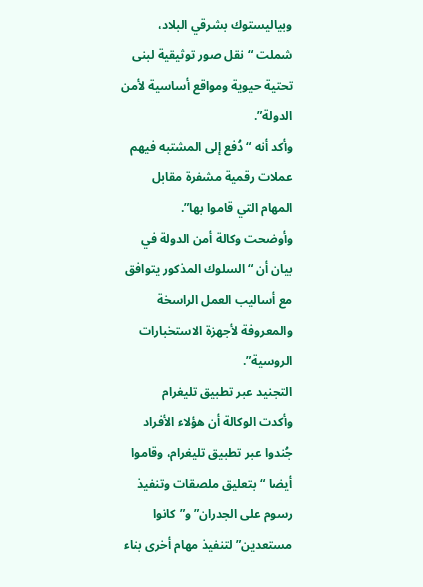وبياليستوك بشرقي البلاد، شملت “نقل صور توثيقية لبنى تحتية حيوية ومواقع أساسية لأمن الدولة”.
وأكد أنه “دُفع إلى المشتبه فيهم عملات رقمية مشفرة مقابل المهام التي قاموا بها”.
وأوضحت وكالة أمن الدولة في بيان أن “السلوك المذكور يتوافق مع أساليب العمل الراسخة والمعروفة لأجهزة الاستخبارات الروسية”.
التجنيد عبر تطبيق تليغرام
وأكدت الوكالة أن هؤلاء الأفراد جُندوا عبر تطبيق تليغرام، وقاموا أيضا “بتعليق ملصقات وتنفيذ رسوم على الجدران” و”كانوا مستعدين” لتنفيذ مهام أخرى بناء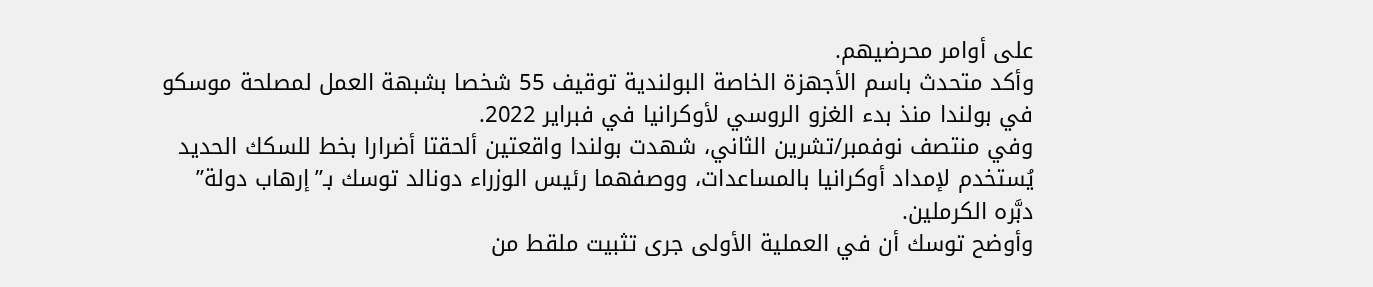على أوامر محرضيهم.
وأكد متحدث باسم الأجهزة الخاصة البولندية توقيف 55 شخصا بشبهة العمل لمصلحة موسكو في بولندا منذ بدء الغزو الروسي لأوكرانيا في فبراير 2022.
وفي منتصف نوفمبر/تشرين الثاني، شهدت بولندا واقعتين ألحقتا أضرارا بخط للسكك الحديد يُستخدم لإمداد أوكرانيا بالمساعدات، ووصفهما رئيس الوزراء دونالد توسك بـ”إرهاب دولة” دبَّره الكرملين.
وأوضح توسك أن في العملية الأولى جرى تثبيت ملقط من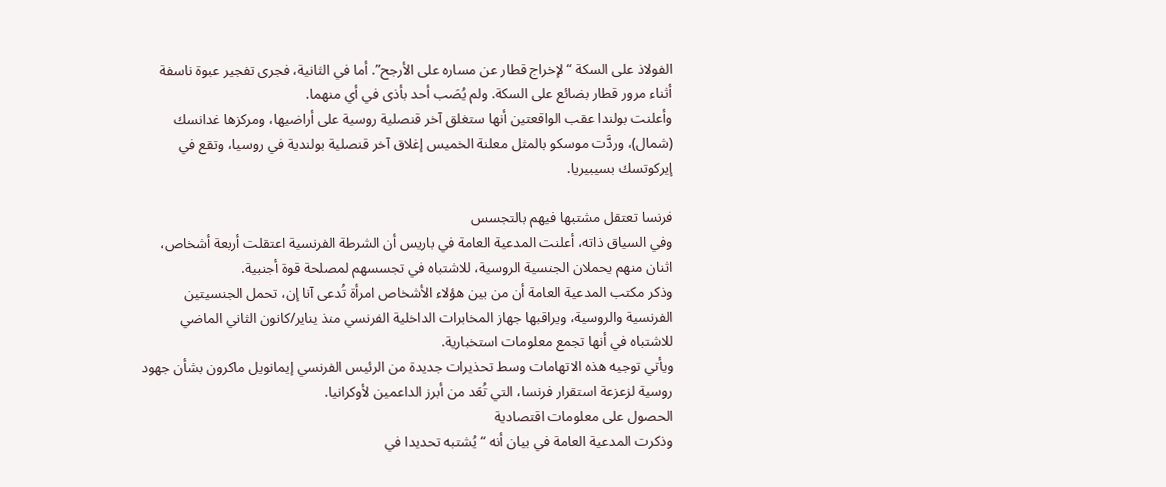الفولاذ على السكة “لإخراج قطار عن مساره على الأرجح”. أما في الثانية، فجرى تفجير عبوة ناسفة أثناء مرور قطار بضائع على السكة. ولم يُصَب أحد بأذى في أي منهما.
وأعلنت بولندا عقب الواقعتين أنها ستغلق آخر قنصلية روسية على أراضيها، ومركزها غدانسك (شمال)، وردَّت موسكو بالمثل معلنة الخميس إغلاق آخر قنصلية بولندية في روسيا، وتقع في إيركوتسك بسيبيريا.

فرنسا تعتقل مشتبها فيهم بالتجسس
وفي السياق ذاته، أعلنت المدعية العامة في باريس أن الشرطة الفرنسية اعتقلت أربعة أشخاص، اثنان منهم يحملان الجنسية الروسية، للاشتباه في تجسسهم لمصلحة قوة أجنبية.
وذكر مكتب المدعية العامة أن من بين هؤلاء الأشخاص امرأة تُدعى آنا إن، تحمل الجنسيتين الفرنسية والروسية، ويراقبها جهاز المخابرات الداخلية الفرنسي منذ يناير/كانون الثاني الماضي للاشتباه في أنها تجمع معلومات استخبارية.
ويأتي توجيه هذه الاتهامات وسط تحذيرات جديدة من الرئيس الفرنسي إيمانويل ماكرون بشأن جهود روسية لزعزعة استقرار فرنسا، التي تُعَد من أبرز الداعمين لأوكرانيا.
الحصول على معلومات اقتصادية
وذكرت المدعية العامة في بيان أنه “يُشتبه تحديدا في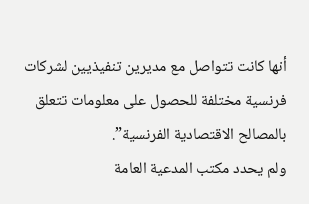أنها كانت تتواصل مع مديرين تنفيذيين لشركات فرنسية مختلفة للحصول على معلومات تتعلق بالمصالح الاقتصادية الفرنسية”.
ولم يحدد مكتب المدعية العامة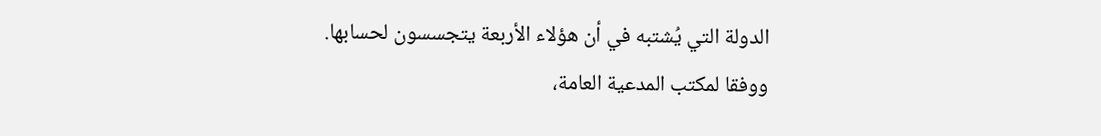الدولة التي يُشتبه في أن هؤلاء الأربعة يتجسسون لحسابها.
ووفقا لمكتب المدعية العامة،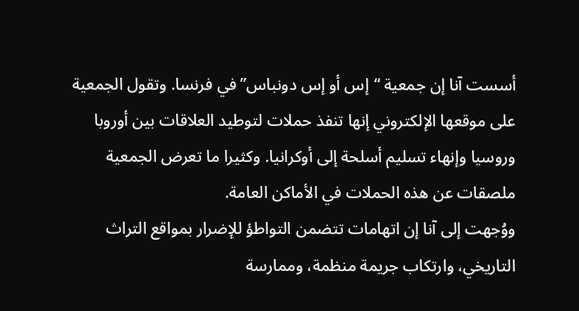أسست آنا إن جمعية “إس أو إس دونباس” في فرنسا. وتقول الجمعية على موقعها الإلكتروني إنها تنفذ حملات لتوطيد العلاقات بين أوروبا وروسيا وإنهاء تسليم أسلحة إلى أوكرانيا. وكثيرا ما تعرض الجمعية ملصقات عن هذه الحملات في الأماكن العامة.
ووُجهت إلى آنا إن اتهامات تتضمن التواطؤ للإضرار بمواقع التراث التاريخي، وارتكاب جريمة منظمة، وممارسة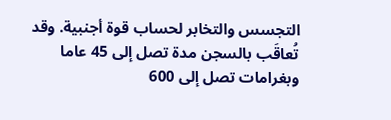التجسس والتخابر لحساب قوة أجنبية. وقد تُعاقَب بالسجن مدة تصل إلى 45 عاما وبغرامات تصل إلى 600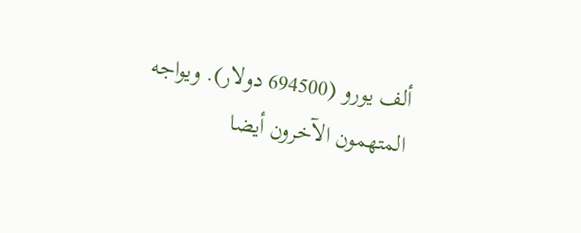ألف يورو (694500 دولار). ويواجه المتهمون الآخرون أيضا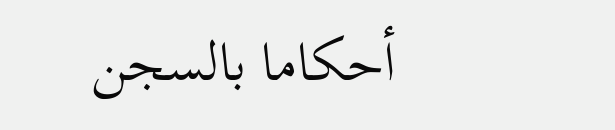أحكاما بالسجن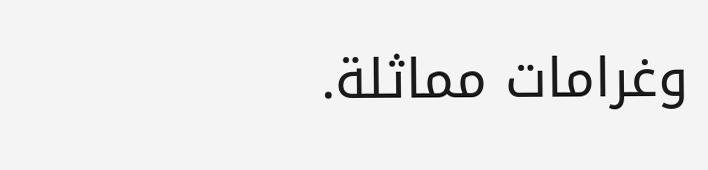وغرامات مماثلة.